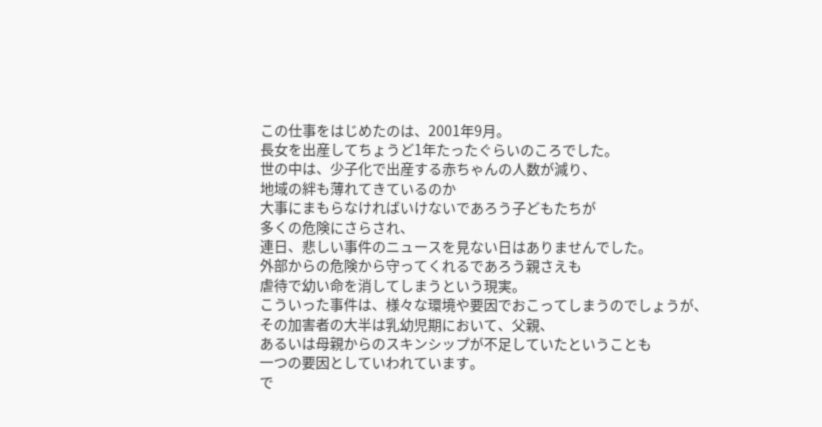この仕事をはじめたのは、2001年9月。
長女を出産してちょうど1年たったぐらいのころでした。
世の中は、少子化で出産する赤ちゃんの人数が減り、
地域の絆も薄れてきているのか
大事にまもらなければいけないであろう子どもたちが
多くの危険にさらされ、
連日、悲しい事件のニュースを見ない日はありませんでした。
外部からの危険から守ってくれるであろう親さえも
虐待で幼い命を消してしまうという現実。
こういった事件は、様々な環境や要因でおこってしまうのでしょうが、
その加害者の大半は乳幼児期において、父親、
あるいは母親からのスキンシップが不足していたということも
一つの要因としていわれています。
で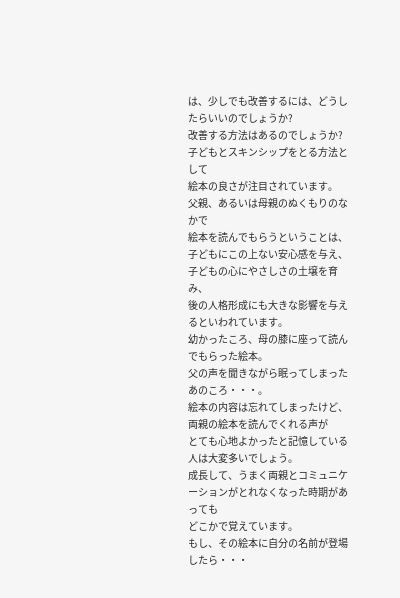は、少しでも改善するには、どうしたらいいのでしょうか?
改善する方法はあるのでしょうか?
子どもとスキンシップをとる方法として
絵本の良さが注目されています。
父親、あるいは母親のぬくもりのなかで
絵本を読んでもらうということは、
子どもにこの上ない安心感を与え、子どもの心にやさしさの土壌を育み、
後の人格形成にも大きな影響を与えるといわれています。
幼かったころ、母の膝に座って読んでもらった絵本。
父の声を聞きながら眠ってしまったあのころ・・・。
絵本の内容は忘れてしまったけど、両親の絵本を読んでくれる声が
とても心地よかったと記憶している人は大変多いでしょう。
成長して、うまく両親とコミュニケーションがとれなくなった時期があっても
どこかで覚えています。
もし、その絵本に自分の名前が登場したら・・・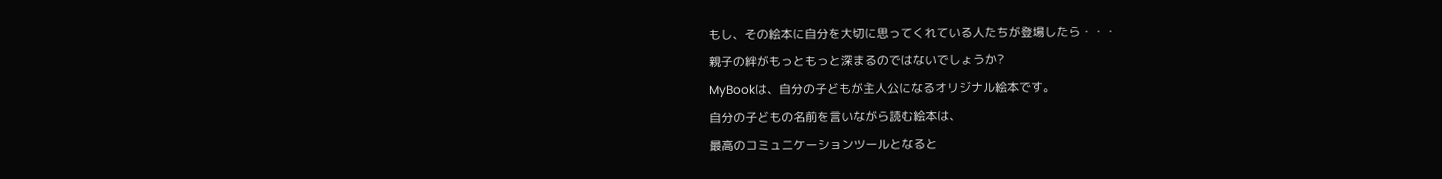もし、その絵本に自分を大切に思ってくれている人たちが登場したら・・・
親子の絆がもっともっと深まるのではないでしょうか?
MyBookは、自分の子どもが主人公になるオリジナル絵本です。
自分の子どもの名前を言いながら読む絵本は、
最高のコミュニケーションツールとなると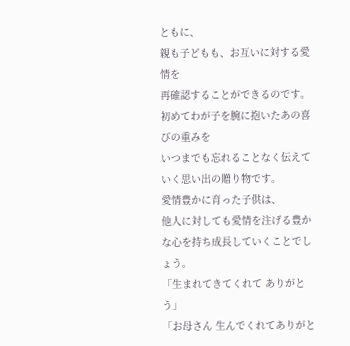ともに、
親も子どもも、お互いに対する愛情を
再確認することができるのです。
初めてわが子を腕に抱いたあの喜びの重みを
いつまでも忘れることなく伝えていく思い出の贈り物です。
愛情豊かに育った子供は、
他人に対しても愛情を注げる豊かな心を持ち成長していくことでしょう。
「生まれてきてくれて ありがとう」
「お母さん 生んでくれてありがと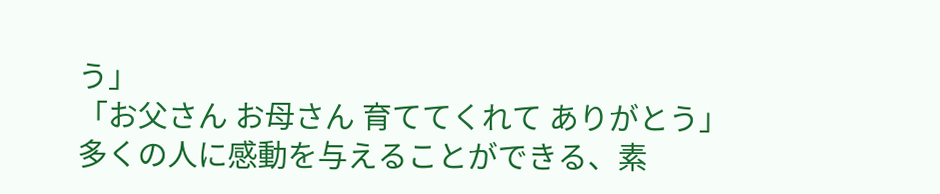う」
「お父さん お母さん 育ててくれて ありがとう」
多くの人に感動を与えることができる、素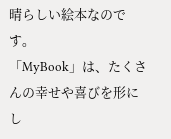晴らしい絵本なのです。
「MyBook」は、たくさんの幸せや喜びを形にし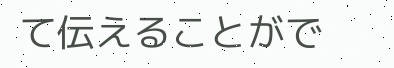て伝えることがで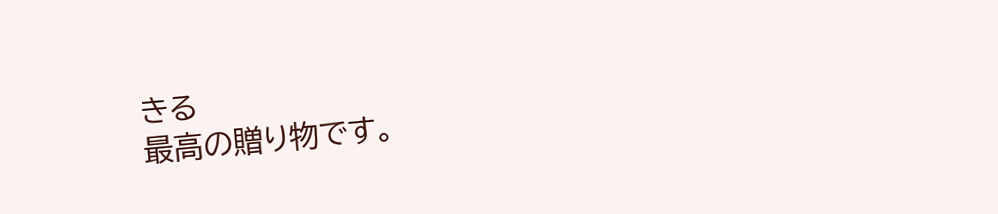きる
最高の贈り物です。